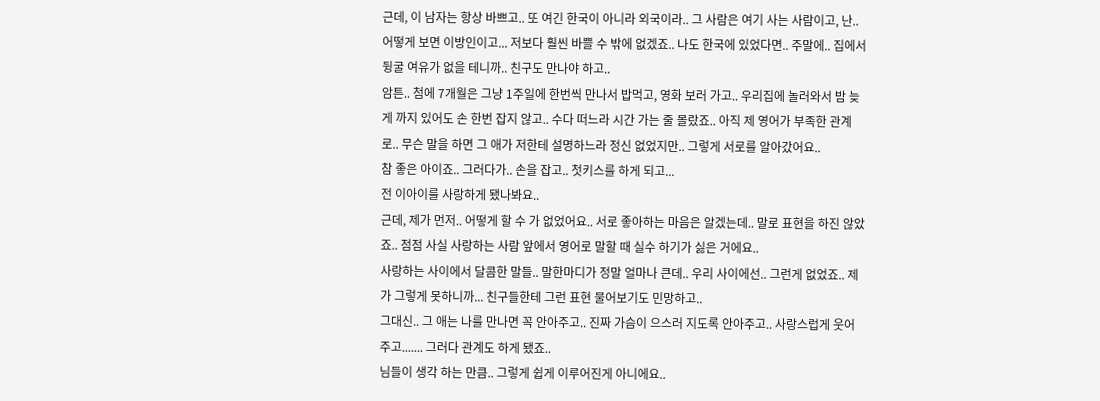근데, 이 남자는 항상 바쁘고.. 또 여긴 한국이 아니라 외국이라.. 그 사람은 여기 사는 사람이고, 난.. 어떻게 보면 이방인이고... 저보다 훨씬 바쁠 수 밖에 없겠죠.. 나도 한국에 있었다면.. 주말에.. 집에서 뒹굴 여유가 없을 테니까.. 친구도 만나야 하고..
암튼.. 첨에 7개월은 그냥 1주일에 한번씩 만나서 밥먹고, 영화 보러 가고.. 우리집에 놀러와서 밤 늦게 까지 있어도 손 한번 잡지 않고.. 수다 떠느라 시간 가는 줄 몰랐죠.. 아직 제 영어가 부족한 관계로.. 무슨 말을 하면 그 애가 저한테 설명하느라 정신 없었지만.. 그렇게 서로를 알아갔어요..
참 좋은 아이죠.. 그러다가.. 손을 잡고.. 첫키스를 하게 되고...
전 이아이를 사랑하게 됐나봐요..
근데, 제가 먼저.. 어떻게 할 수 가 없었어요.. 서로 좋아하는 마음은 알겠는데.. 말로 표현을 하진 않았죠.. 점점 사실 사랑하는 사람 앞에서 영어로 말할 때 실수 하기가 싫은 거에요..
사랑하는 사이에서 달콤한 말들.. 말한마디가 정말 얼마나 큰데.. 우리 사이에선.. 그런게 없었죠.. 제가 그렇게 못하니까... 친구들한테 그런 표현 물어보기도 민망하고..
그대신.. 그 애는 나를 만나면 꼭 안아주고.. 진짜 가슴이 으스러 지도록 안아주고.. 사랑스럽게 웃어주고....... 그러다 관계도 하게 됐죠..
님들이 생각 하는 만큼.. 그렇게 쉽게 이루어진게 아니에요..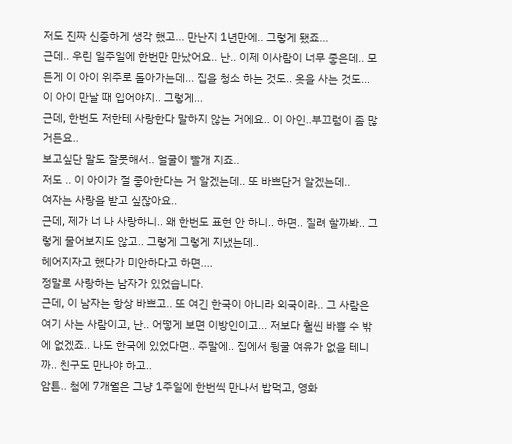저도 진짜 신중하게 생각 했고... 만난지 1년만에.. 그렇게 됐죠...
근데.. 우린 일주일에 한번만 만났어요.. 난.. 이제 이사람이 너무 좋은데.. 모든게 이 아이 위주로 돌아가는데... 집을 청소 하는 것도.. 옷을 사는 것도... 이 아이 만날 때 입어야지.. 그렇게...
근데, 한번도 저한테 사랑한다 말하지 않는 거에요.. 이 아인..부끄럼이 좀 많거든요..
보고싶단 말도 잘못해서.. 얼굴이 빨개 지죠..
저도 .. 이 아이가 절 좋아한다는 거 알겠는데.. 또 바쁘단거 알겠는데..
여자는 사랑을 받고 싶잖아요..
근데, 제가 너 나 사랑하니.. 왜 한번도 표현 안 하니.. 하면.. 질려 할까봐.. 그렇게 물어보지도 않고.. 그렇게 그렇게 지냈는데..
헤어지자고 했다가 미안하다고 하면....
정말로 사랑하는 남자가 있었습니다.
근데, 이 남자는 항상 바쁘고.. 또 여긴 한국이 아니라 외국이라.. 그 사람은 여기 사는 사람이고, 난.. 어떻게 보면 이방인이고... 저보다 훨씬 바쁠 수 밖에 없겠죠.. 나도 한국에 있었다면.. 주말에.. 집에서 뒹굴 여유가 없을 테니까.. 친구도 만나야 하고..
암튼.. 첨에 7개월은 그냥 1주일에 한번씩 만나서 밥먹고, 영화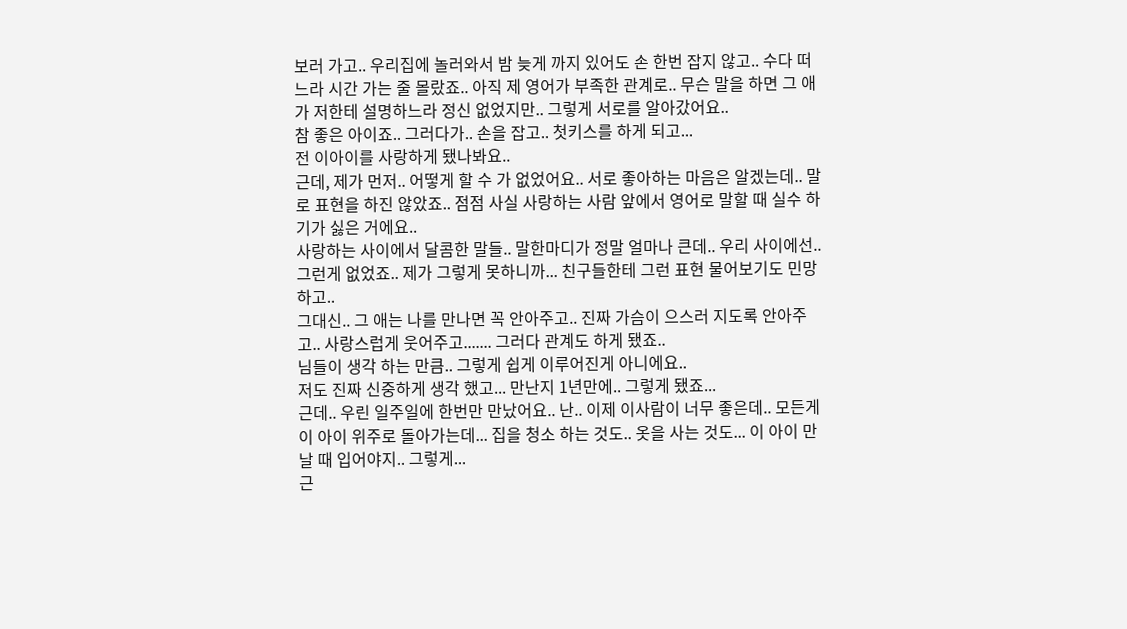보러 가고.. 우리집에 놀러와서 밤 늦게 까지 있어도 손 한번 잡지 않고.. 수다 떠느라 시간 가는 줄 몰랐죠.. 아직 제 영어가 부족한 관계로.. 무슨 말을 하면 그 애가 저한테 설명하느라 정신 없었지만.. 그렇게 서로를 알아갔어요..
참 좋은 아이죠.. 그러다가.. 손을 잡고.. 첫키스를 하게 되고...
전 이아이를 사랑하게 됐나봐요..
근데, 제가 먼저.. 어떻게 할 수 가 없었어요.. 서로 좋아하는 마음은 알겠는데.. 말로 표현을 하진 않았죠.. 점점 사실 사랑하는 사람 앞에서 영어로 말할 때 실수 하기가 싫은 거에요..
사랑하는 사이에서 달콤한 말들.. 말한마디가 정말 얼마나 큰데.. 우리 사이에선.. 그런게 없었죠.. 제가 그렇게 못하니까... 친구들한테 그런 표현 물어보기도 민망하고..
그대신.. 그 애는 나를 만나면 꼭 안아주고.. 진짜 가슴이 으스러 지도록 안아주고.. 사랑스럽게 웃어주고....... 그러다 관계도 하게 됐죠..
님들이 생각 하는 만큼.. 그렇게 쉽게 이루어진게 아니에요..
저도 진짜 신중하게 생각 했고... 만난지 1년만에.. 그렇게 됐죠...
근데.. 우린 일주일에 한번만 만났어요.. 난.. 이제 이사람이 너무 좋은데.. 모든게 이 아이 위주로 돌아가는데... 집을 청소 하는 것도.. 옷을 사는 것도... 이 아이 만날 때 입어야지.. 그렇게...
근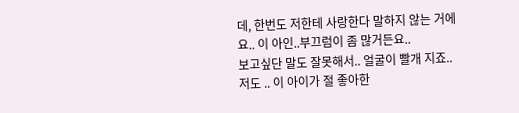데, 한번도 저한테 사랑한다 말하지 않는 거에요.. 이 아인..부끄럼이 좀 많거든요..
보고싶단 말도 잘못해서.. 얼굴이 빨개 지죠..
저도 .. 이 아이가 절 좋아한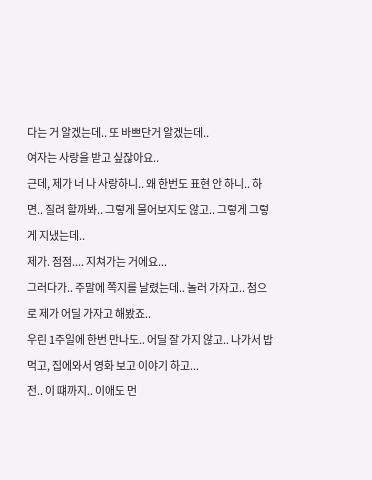다는 거 알겠는데.. 또 바쁘단거 알겠는데..
여자는 사랑을 받고 싶잖아요..
근데, 제가 너 나 사랑하니.. 왜 한번도 표현 안 하니.. 하면.. 질려 할까봐.. 그렇게 물어보지도 않고.. 그렇게 그렇게 지냈는데..
제가. 점점.... 지쳐가는 거에요...
그러다가.. 주말에 쪽지를 날렸는데.. 놀러 가자고.. 첨으로 제가 어딜 가자고 해봤죠..
우린 1주일에 한번 만나도.. 어딜 잘 가지 않고.. 나가서 밥 먹고, 집에와서 영화 보고 이야기 하고...
전.. 이 떄까지.. 이애도 먼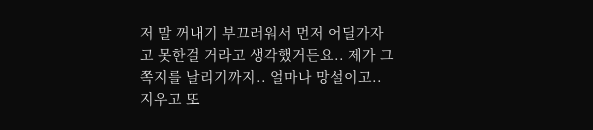저 말 꺼내기 부끄러워서 먼저 어딜가자고 못한걸 거라고 생각했거든요.. 제가 그 쪽지를 날리기까지.. 얼마나 망설이고.. 지우고 또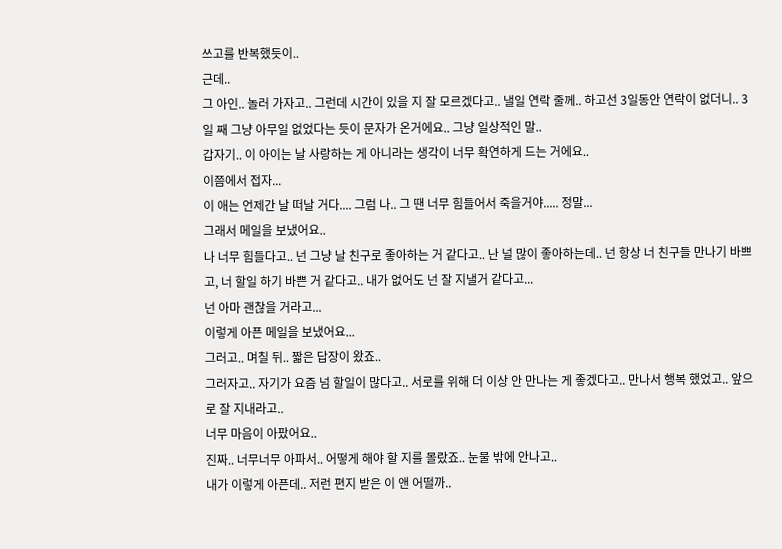쓰고를 반복했듯이..
근데..
그 아인.. 놀러 가자고.. 그런데 시간이 있을 지 잘 모르겠다고.. 낼일 연락 줄께.. 하고선 3일동안 연락이 없더니.. 3일 째 그냥 아무일 없었다는 듯이 문자가 온거에요.. 그냥 일상적인 말..
갑자기.. 이 아이는 날 사랑하는 게 아니라는 생각이 너무 확연하게 드는 거에요..
이쯤에서 접자...
이 애는 언제간 날 떠날 거다.... 그럼 나.. 그 땐 너무 힘들어서 죽을거야..... 정말...
그래서 메일을 보냈어요..
나 너무 힘들다고.. 넌 그냥 날 친구로 좋아하는 거 같다고.. 난 널 많이 좋아하는데.. 넌 항상 너 친구들 만나기 바쁘고, 너 할일 하기 바쁜 거 같다고.. 내가 없어도 넌 잘 지낼거 같다고...
넌 아마 괜찮을 거라고...
이렇게 아픈 메일을 보냈어요...
그러고.. 며칠 뒤.. 짧은 답장이 왔죠..
그러자고.. 자기가 요즘 넘 할일이 많다고.. 서로를 위해 더 이상 안 만나는 게 좋겠다고.. 만나서 행복 했었고.. 앞으로 잘 지내라고..
너무 마음이 아팠어요..
진짜.. 너무너무 아파서.. 어떻게 해야 할 지를 몰랐죠.. 눈물 밖에 안나고..
내가 이렇게 아픈데.. 저런 편지 받은 이 앤 어떨까..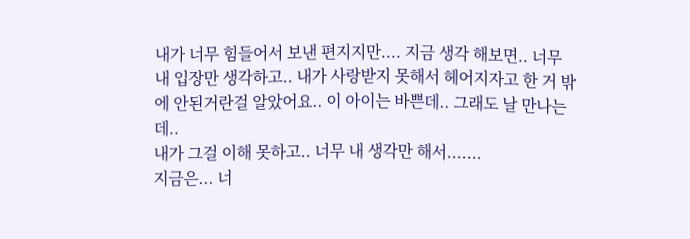내가 너무 힘들어서 보낸 편지지만.... 지금 생각 해보면.. 너무 내 입장만 생각하고.. 내가 사랑받지 못해서 헤어지자고 한 거 밖에 안된거란걸 알았어요.. 이 아이는 바쁜데.. 그래도 날 만나는 데..
내가 그걸 이해 못하고.. 너무 내 생각만 해서.......
지금은... 너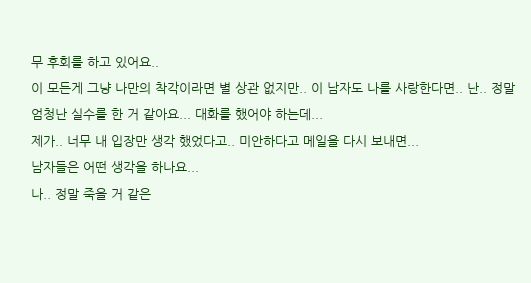무 후회를 하고 있어요..
이 모든게 그냥 나만의 착각이라면 별 상관 없지만.. 이 남자도 나를 사랑한다면.. 난.. 정말 엄청난 실수를 한 거 같아요... 대화를 했어야 하는데...
제가.. 너무 내 입장만 생각 했었다고.. 미안하다고 메일을 다시 보내면...
남자들은 어떤 생각을 하나요...
나.. 정말 죽을 거 같은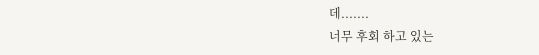데.......
너무 후회 하고 있는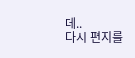데..
다시 편지를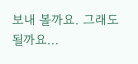보내 볼까요. 그래도 될까요...